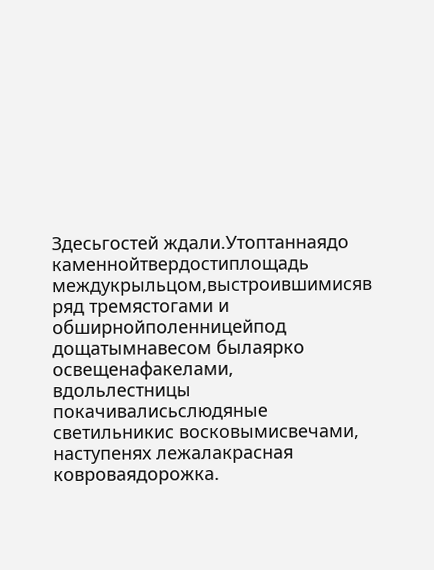Здесьгостей ждали.Утоптаннаядо каменнойтвердостиплощадь междукрыльцом,выстроившимисяв ряд тремястогами и обширнойполенницейпод дощатымнавесом былаярко освещенафакелами, вдольлестницы покачивалисьслюдяные светильникис восковымисвечами, наступенях лежалакрасная ковроваядорожка.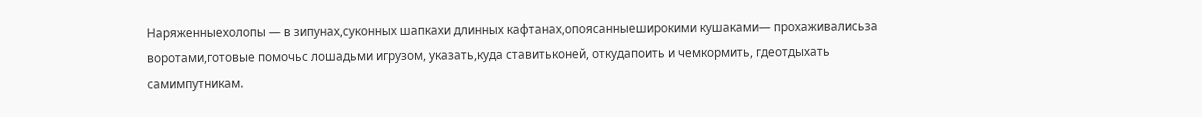Наряженныехолопы — в зипунах,суконных шапкахи длинных кафтанах,опоясанныеширокими кушаками— прохаживалисьза воротами,готовые помочьс лошадьми игрузом, указать,куда ставитьконей, откудапоить и чемкормить, гдеотдыхать самимпутникам.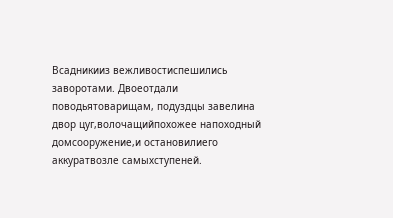Всадникииз вежливостиспешились заворотами. Двоеотдали поводьятоварищам, подуздцы завелина двор цуг,волочащийпохожее напоходный домсооружение,и остановилиего аккуратвозле самыхступеней.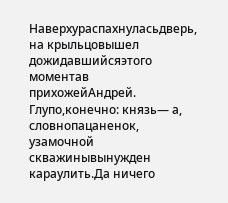Наверхураспахнуласьдверь, на крыльцовышел дожидавшийсяэтого моментав прихожейАндрей.
Глупо,конечно: князь— а, словнопацаненок, узамочной скважинывынужден караулить.Да ничего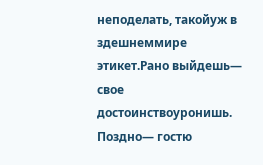неподелать, такойуж в здешнеммире этикет.Рано выйдешь— свое достоинствоуронишь. Поздно— гостю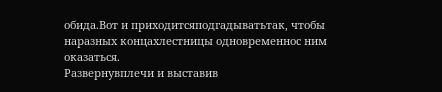обида.Вот и приходитсяподгадыватьтак, чтобы наразных концахлестницы одновременнос ним оказаться.
Развернувплечи и выставив